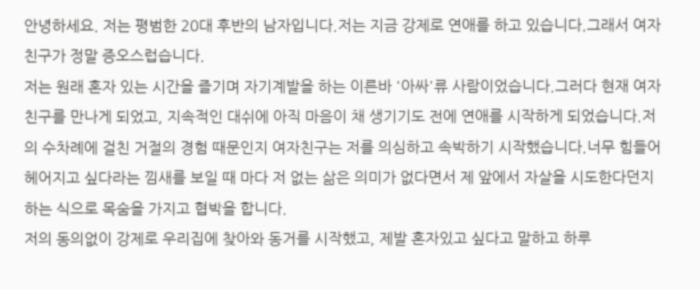안녕하세요. 저는 평범한 20대 후반의 남자입니다.저는 지금 강제로 연애를 하고 있습니다.그래서 여자친구가 정말 증오스럽습니다.
저는 원래 혼자 있는 시간을 즐기며 자기계발을 하는 이른바 '아싸'류 사람이었습니다.그러다 현재 여자친구를 만나게 되었고, 지속적인 대쉬에 아직 마음이 채 생기기도 전에 연애를 시작하게 되었습니다.저의 수차례에 걸친 거절의 경험 때문인지 여자친구는 저를 의심하고 속박하기 시작했습니다.너무 힘들어 헤어지고 싶다라는 낌새를 보일 때 마다 저 없는 삶은 의미가 없다면서 제 앞에서 자살을 시도한다던지 하는 식으로 목숨을 가지고 협박을 합니다.
저의 동의없이 강제로 우리집에 찾아와 동거를 시작했고, 제발 혼자있고 싶다고 말하고 하루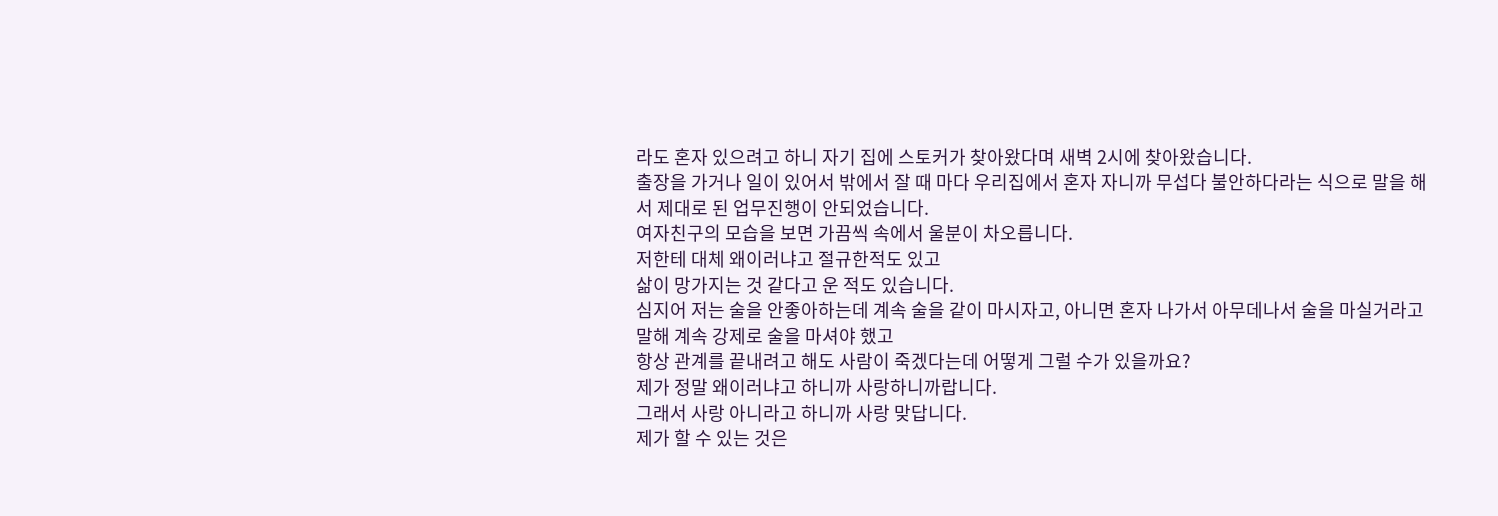라도 혼자 있으려고 하니 자기 집에 스토커가 찾아왔다며 새벽 2시에 찾아왔습니다.
출장을 가거나 일이 있어서 밖에서 잘 때 마다 우리집에서 혼자 자니까 무섭다 불안하다라는 식으로 말을 해서 제대로 된 업무진행이 안되었습니다.
여자친구의 모습을 보면 가끔씩 속에서 울분이 차오릅니다.
저한테 대체 왜이러냐고 절규한적도 있고
삶이 망가지는 것 같다고 운 적도 있습니다.
심지어 저는 술을 안좋아하는데 계속 술을 같이 마시자고, 아니면 혼자 나가서 아무데나서 술을 마실거라고 말해 계속 강제로 술을 마셔야 했고
항상 관계를 끝내려고 해도 사람이 죽겠다는데 어떻게 그럴 수가 있을까요?
제가 정말 왜이러냐고 하니까 사랑하니까랍니다.
그래서 사랑 아니라고 하니까 사랑 맞답니다.
제가 할 수 있는 것은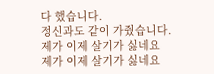다 했습니다.
정신과도 같이 가줬습니다.
제가 이제 살기가 싫네요
제가 이제 살기가 싫네요